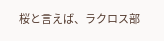桜と言えば、ラクロス部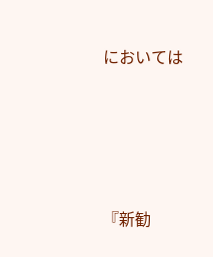においては





『新勧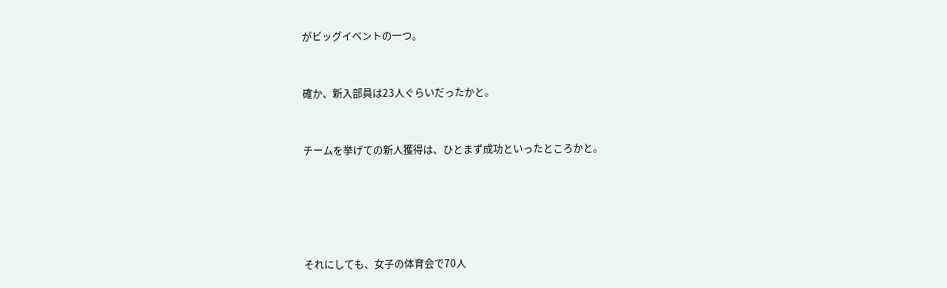がビッグイベントの一つ。


確か、新入部員は23人ぐらいだったかと。


チームを挙げての新人獲得は、ひとまず成功といったところかと。





それにしても、女子の体育会で70人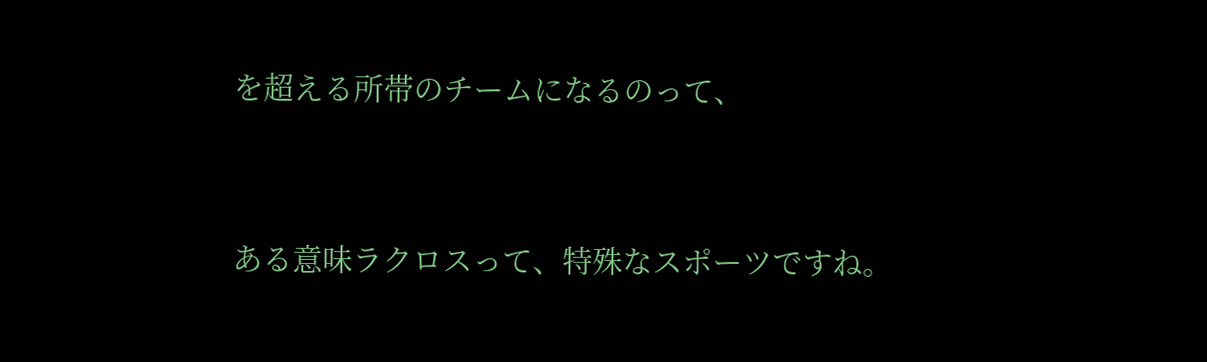を超える所帯のチームになるのって、


ある意味ラクロスって、特殊なスポーツですね。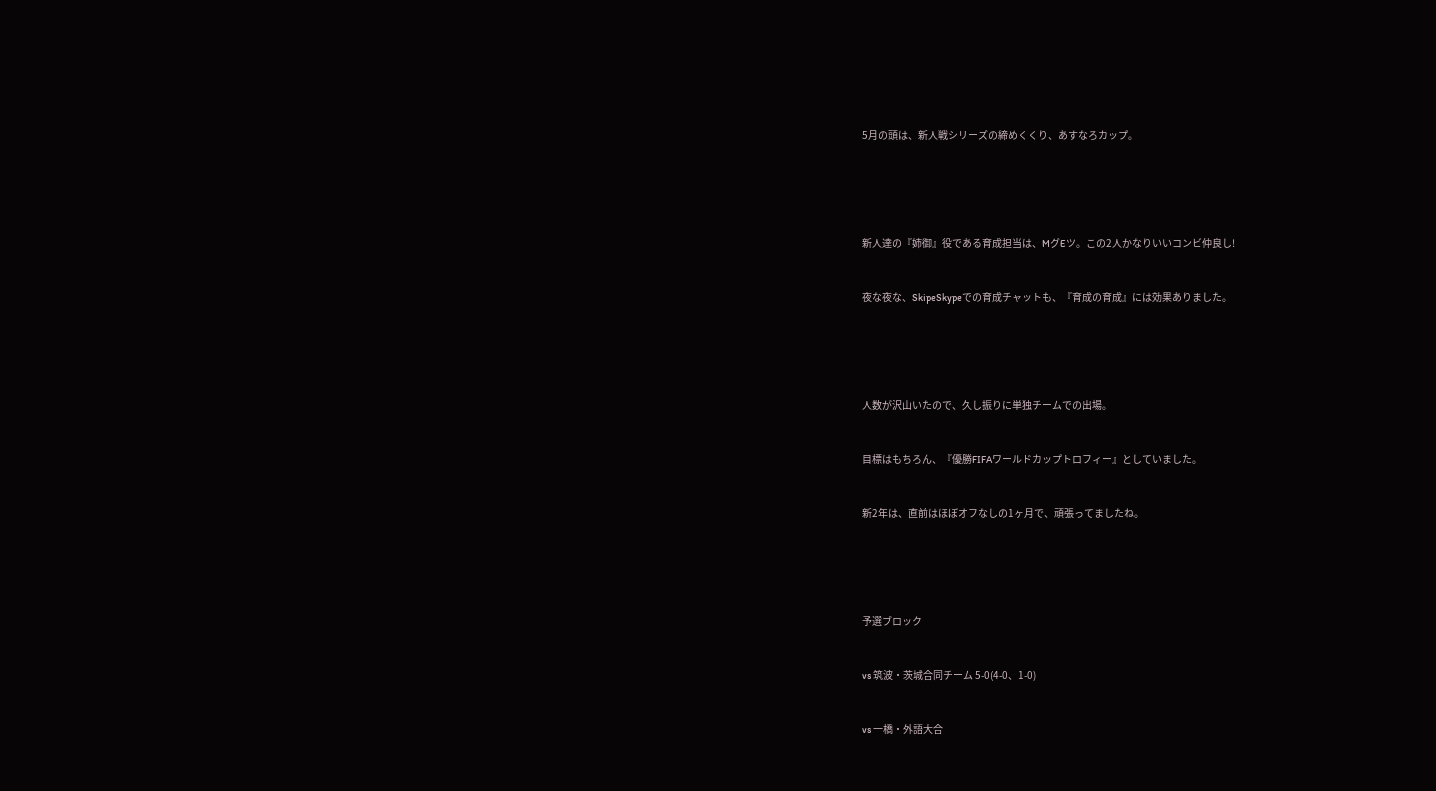5月の頭は、新人戦シリーズの締めくくり、あすなろカップ。





新人達の『姉御』役である育成担当は、MグEツ。この2人かなりいいコンビ仲良し!


夜な夜な、SkipeSkypeでの育成チャットも、『育成の育成』には効果ありました。





人数が沢山いたので、久し振りに単独チームでの出場。


目標はもちろん、『優勝FIFAワールドカップトロフィー』としていました。


新2年は、直前はほぼオフなしの1ヶ月で、頑張ってましたね。





予選ブロック


vs 筑波・茨城合同チーム 5-0(4-0、1-0)


vs 一橋・外語大合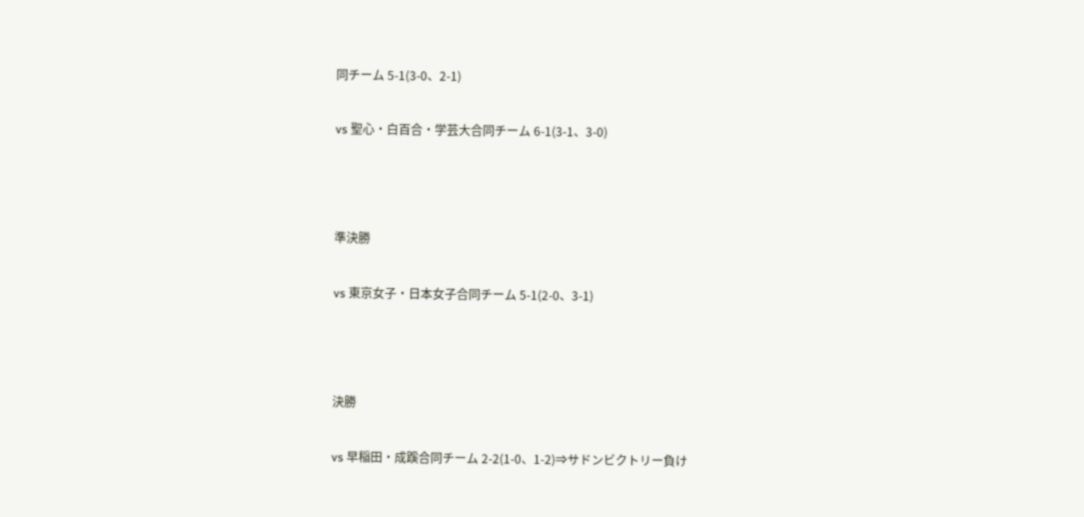同チーム 5-1(3-0、2-1)


vs 聖心・白百合・学芸大合同チーム 6-1(3-1、3-0)





準決勝


vs 東京女子・日本女子合同チーム 5-1(2-0、3-1)





決勝


vs 早稲田・成蹊合同チーム 2-2(1-0、1-2)⇒サドンビクトリー負け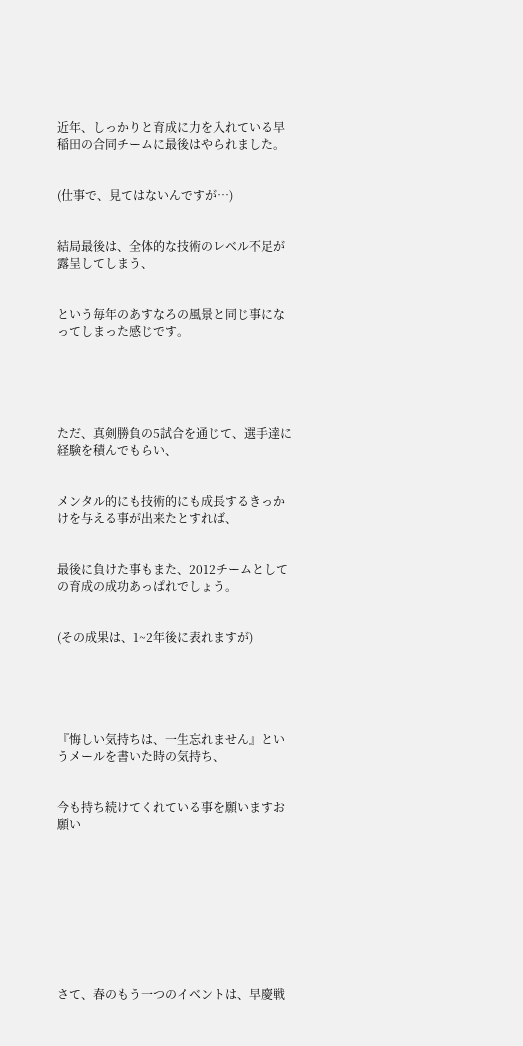近年、しっかりと育成に力を入れている早稲田の合同チームに最後はやられました。


(仕事で、見てはないんですが…)


結局最後は、全体的な技術のレベル不足が露呈してしまう、


という毎年のあすなろの風景と同じ事になってしまった感じです。





ただ、真剣勝負の5試合を通じて、選手達に経験を積んでもらい、


メンタル的にも技術的にも成長するきっかけを与える事が出来たとすれば、


最後に負けた事もまた、2012チームとしての育成の成功あっぱれでしょう。


(その成果は、1~2年後に表れますが)





『悔しい気持ちは、一生忘れません』というメールを書いた時の気持ち、


今も持ち続けてくれている事を願いますお願い









さて、春のもう一つのイベントは、早慶戦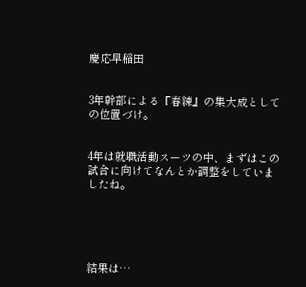慶応早稲田


3年幹部による『春練』の集大成としての位置づけ。


4年は就職活動スーツの中、まずはこの試合に向けてなんとか調整をしていましたね。





結果は…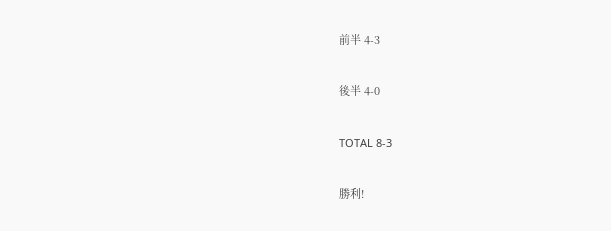前半 4-3


後半 4-0


TOTAL 8-3


勝利!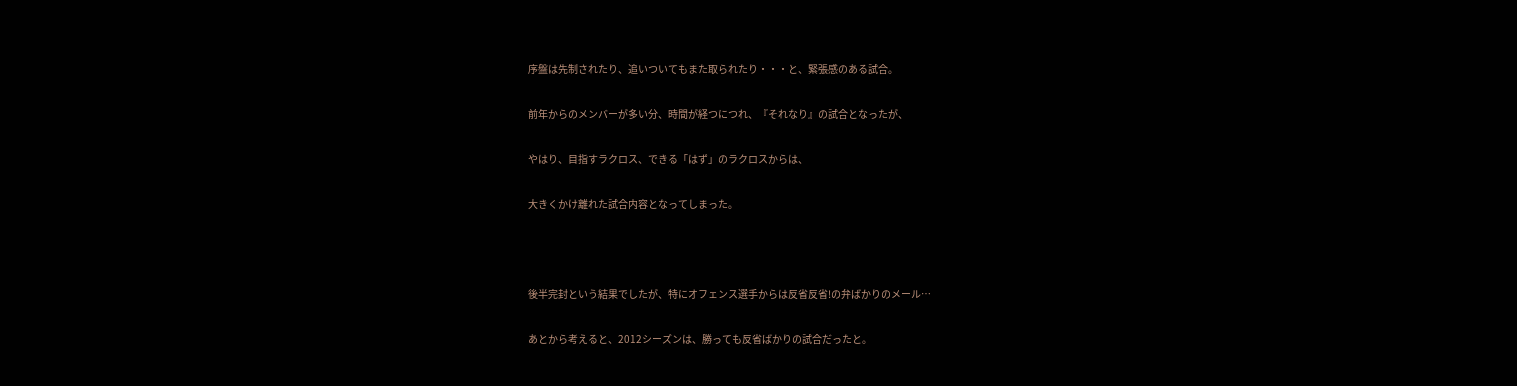序盤は先制されたり、追いついてもまた取られたり・・・と、緊張感のある試合。


前年からのメンバーが多い分、時間が経つにつれ、『それなり』の試合となったが、


やはり、目指すラクロス、できる「はず」のラクロスからは、


大きくかけ離れた試合内容となってしまった。





後半完封という結果でしたが、特にオフェンス選手からは反省反省!の弁ばかりのメール…


あとから考えると、2012シーズンは、勝っても反省ばかりの試合だったと。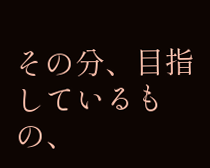その分、目指しているもの、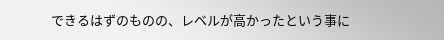できるはずのものの、レベルが高かったという事に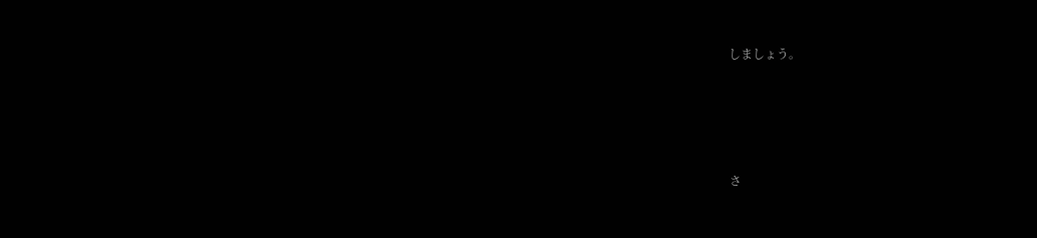しましょう。





さ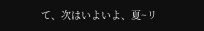て、次はいよいよ、夏~リ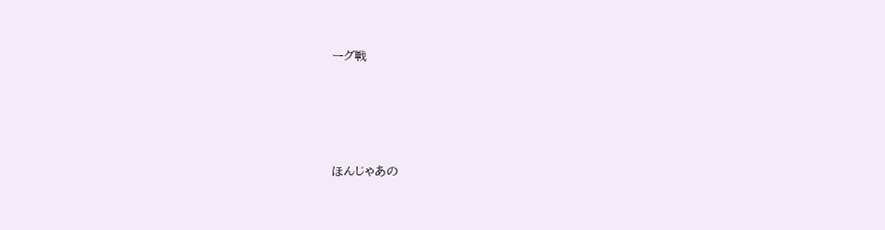ーグ戦







ほんじゃあの